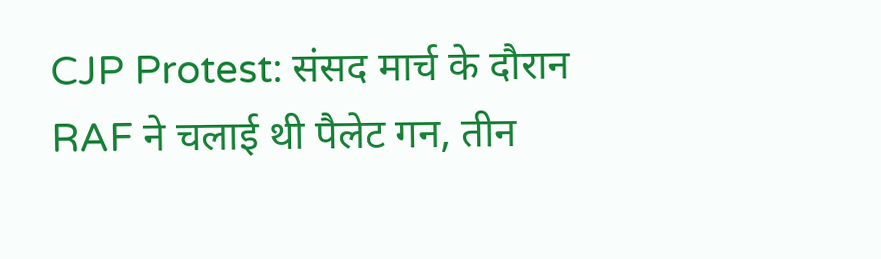CJP Protest: संसद मार्च के दौरान RAF ने चलाई थी पैलेट गन, तीन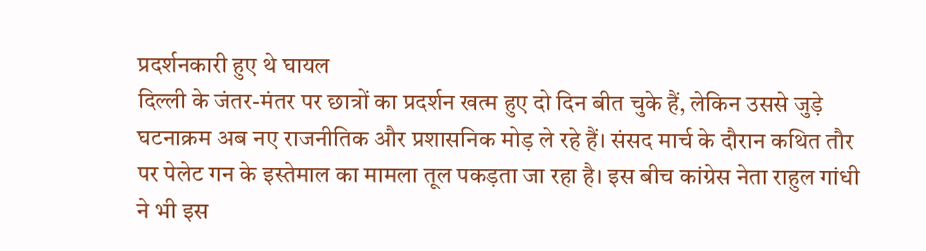प्रदर्शनकारी हुए थे घायल
दिल्ली के जंतर-मंतर पर छात्रों का प्रदर्शन खत्म हुए दो दिन बीत चुके हैं, लेकिन उससे जुड़े घटनाक्रम अब नए राजनीतिक और प्रशासनिक मोड़ ले रहे हैं। संसद मार्च के दौरान कथित तौर पर पेलेट गन के इस्तेमाल का मामला तूल पकड़ता जा रहा है। इस बीच कांग्रेस नेता राहुल गांधी ने भी इस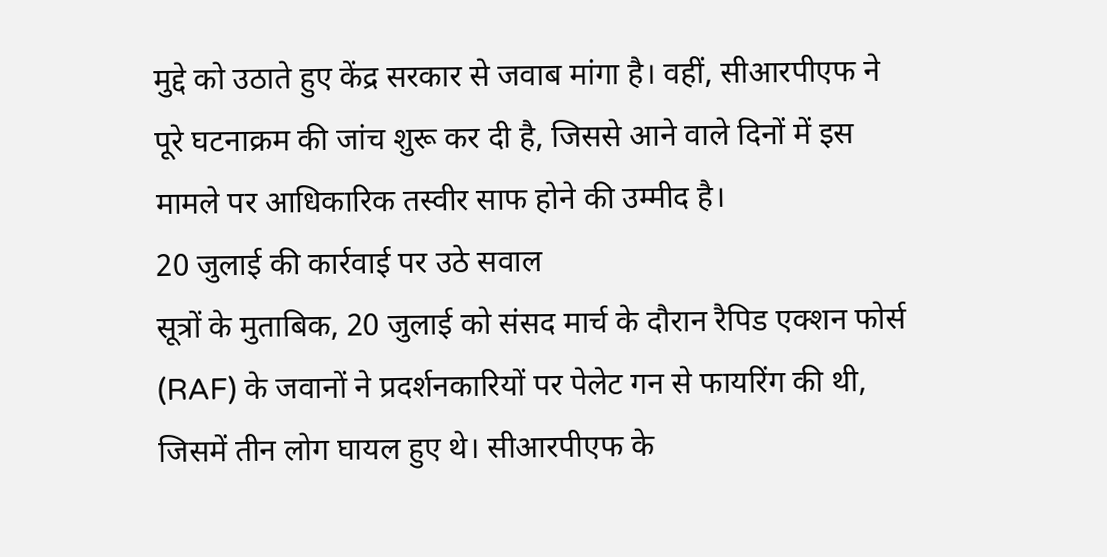मुद्दे को उठाते हुए केंद्र सरकार से जवाब मांगा है। वहीं, सीआरपीएफ ने पूरे घटनाक्रम की जांच शुरू कर दी है, जिससे आने वाले दिनों में इस मामले पर आधिकारिक तस्वीर साफ होने की उम्मीद है।
20 जुलाई की कार्रवाई पर उठे सवाल
सूत्रों के मुताबिक, 20 जुलाई को संसद मार्च के दौरान रैपिड एक्शन फोर्स (RAF) के जवानों ने प्रदर्शनकारियों पर पेलेट गन से फायरिंग की थी, जिसमें तीन लोग घायल हुए थे। सीआरपीएफ के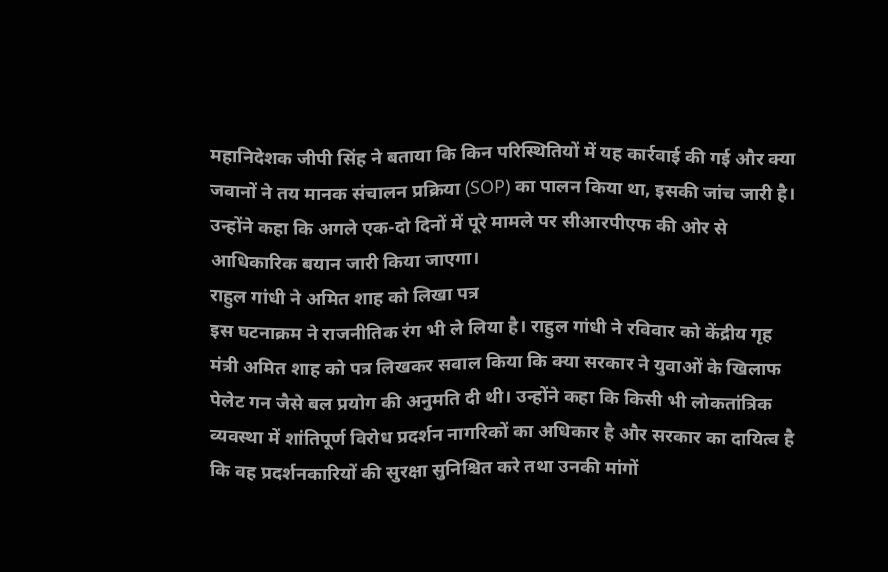महानिदेशक जीपी सिंह ने बताया कि किन परिस्थितियों में यह कार्रवाई की गई और क्या जवानों ने तय मानक संचालन प्रक्रिया (SOP) का पालन किया था, इसकी जांच जारी है। उन्होंने कहा कि अगले एक-दो दिनों में पूरे मामले पर सीआरपीएफ की ओर से आधिकारिक बयान जारी किया जाएगा।
राहुल गांधी ने अमित शाह को लिखा पत्र
इस घटनाक्रम ने राजनीतिक रंग भी ले लिया है। राहुल गांधी ने रविवार को केंद्रीय गृह मंत्री अमित शाह को पत्र लिखकर सवाल किया कि क्या सरकार ने युवाओं के खिलाफ पेलेट गन जैसे बल प्रयोग की अनुमति दी थी। उन्होंने कहा कि किसी भी लोकतांत्रिक व्यवस्था में शांतिपूर्ण विरोध प्रदर्शन नागरिकों का अधिकार है और सरकार का दायित्व है कि वह प्रदर्शनकारियों की सुरक्षा सुनिश्चित करे तथा उनकी मांगों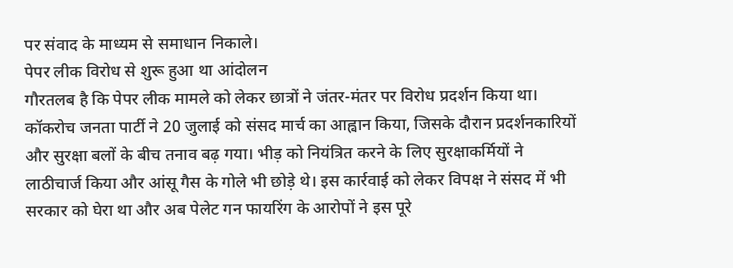पर संवाद के माध्यम से समाधान निकाले।
पेपर लीक विरोध से शुरू हुआ था आंदोलन
गौरतलब है कि पेपर लीक मामले को लेकर छात्रों ने जंतर-मंतर पर विरोध प्रदर्शन किया था। कॉकरोच जनता पार्टी ने 20 जुलाई को संसद मार्च का आह्वान किया, जिसके दौरान प्रदर्शनकारियों और सुरक्षा बलों के बीच तनाव बढ़ गया। भीड़ को नियंत्रित करने के लिए सुरक्षाकर्मियों ने लाठीचार्ज किया और आंसू गैस के गोले भी छोड़े थे। इस कार्रवाई को लेकर विपक्ष ने संसद में भी सरकार को घेरा था और अब पेलेट गन फायरिंग के आरोपों ने इस पूरे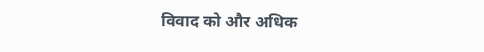विवाद को और अधिक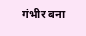गंभीर बना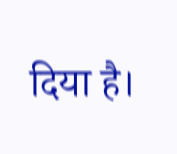दिया है।